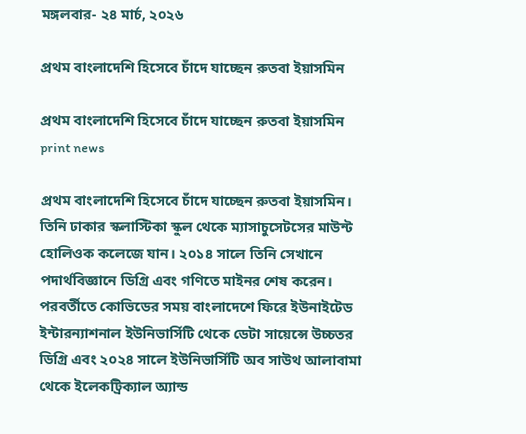মঙ্গলবার- ২৪ মার্চ, ২০২৬

প্রথম বাংলাদেশি হিসেবে চাঁদে যাচ্ছেন রুতবা ইয়াসমিন

প্রথম বাংলাদেশি হিসেবে চাঁদে যাচ্ছেন রুতবা ইয়াসমিন
print news

প্রথম বাংলাদেশি হিসেবে চাঁদে যাচ্ছেন রুতবা ইয়াসমিন। তিনি ঢাকার স্কলাস্টিকা স্কুল থেকে ম্যাসাচুসেটসের মাউন্ট হোলিওক কলেজে যান। ২০১৪ সালে তিনি সেখানে পদার্থবিজ্ঞানে ডিগ্রি এবং গণিতে মাইনর শেষ করেন। পরবর্তীতে কোভিডের সময় বাংলাদেশে ফিরে ইউনাইটেড ইন্টারন্যাশনাল ইউনিভার্সিটি থেকে ডেটা সায়েন্সে উচ্চতর ডিগ্রি এবং ২০২৪ সালে ইউনিভার্সিটি অব সাউথ আলাবামা থেকে ইলেকট্রিক্যাল অ্যান্ড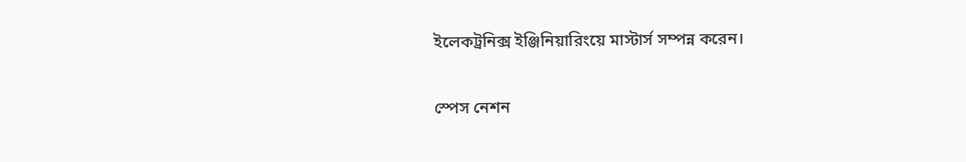ইলেকট্রনিক্স ইঞ্জিনিয়ারিংয়ে মাস্টার্স সম্পন্ন করেন।

স্পেস নেশন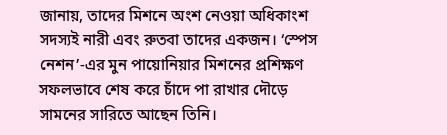জানায়, তাদের মিশনে অংশ নেওয়া অধিকাংশ সদস্যই নারী এবং রুতবা তাদের একজন। ‘স্পেস নেশন’-এর মুন পায়োনিয়ার মিশনের প্রশিক্ষণ সফলভাবে শেষ করে চাঁদে পা রাখার দৌড়ে সামনের সারিতে আছেন তিনি।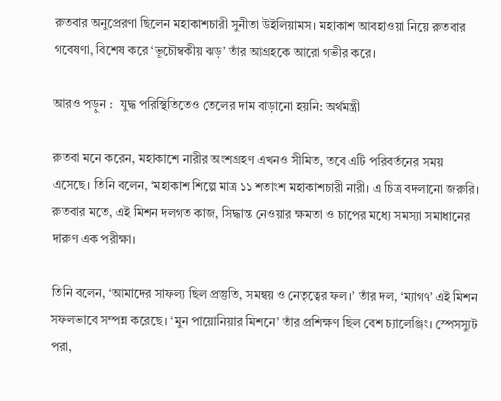রুতবার অনুপ্রেরণা ছিলেন মহাকাশচারী সুনীতা উইলিয়ামস। মহাকাশ আবহাওয়া নিয়ে রুতবার গবেষণা, বিশেষ করে ‘ভূচৌম্বকীয় ঝড়’ তাঁর আগ্রহকে আরো গভীর করে।

আরও পড়ুন :  যুদ্ধ পরিস্থিতিতেও তেলের দাম বাড়ানো হয়নি: অর্থমন্ত্রী

রুতবা মনে করেন, মহাকাশে নারীর অংশগ্রহণ এখনও সীমিত, তবে এটি পরিবর্তনের সময় এসেছে। তিনি বলেন, ‘মহাকাশ শিল্পে মাত্র ১১ শতাংশ মহাকাশচারী নারী। এ চিত্র বদলানো জরুরি। রুতবার মতে, এই মিশন দলগত কাজ, সিদ্ধান্ত নেওয়ার ক্ষমতা ও চাপের মধ্যে সমস্যা সমাধানের দারুণ এক পরীক্ষা।

তিনি বলেন, ‘আমাদের সাফল্য ছিল প্রস্তুতি, সমন্বয় ও নেতৃত্বের ফল।’ তাঁর দল, ‘ম্যাগ৭’ এই মিশন সফলভাবে সম্পন্ন করেছে। ‘মুন পায়োনিয়ার মিশনে’ তাঁর প্রশিক্ষণ ছিল বেশ চ্যালেঞ্জিং। স্পেসস্যুট পরা,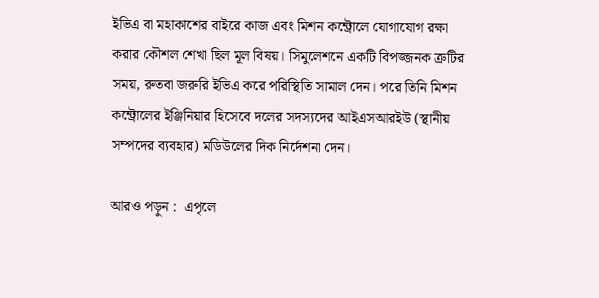ইভিএ বা মহাকাশের বাইরে কাজ এবং মিশন কন্ট্রোলে যোগাযোগ রক্ষা করার কৌশল শেখা ছিল মূল বিষয়। সিমুলেশনে একটি বিপজ্জনক ত্রুটির সময়, রুতবা জরুরি ইভিএ করে পরিস্থিতি সামাল দেন। পরে তিনি মিশন কন্ট্রোলের ইঞ্জিনিয়ার হিসেবে দলের সদস্যদের আইএসআরইউ (স্থানীয় সম্পদের ব্যবহার) মডিউলের দিক নির্দেশনা দেন।

আরও পড়ুন :  এপৃলে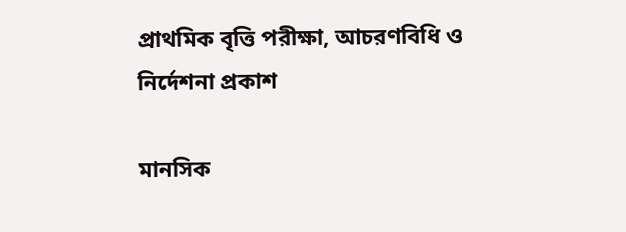প্রাথমিক বৃত্তি পরীক্ষা, আচরণবিধি ও নির্দেশনা প্রকাশ

মানসিক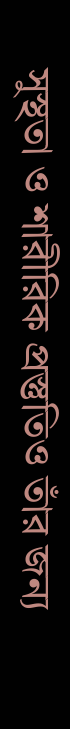সুস্থতা ও শারীরিক প্রস্তুতিও তাঁর জন্য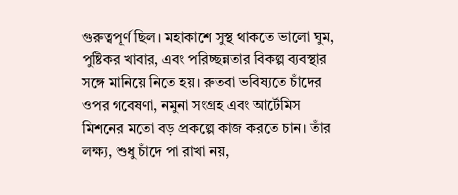গুরুত্বপূর্ণ ছিল। মহাকাশে সুস্থ থাকতে ভালো ঘুম, পুষ্টিকর খাবার, এবং পরিচ্ছন্নতার বিকল্প ব্যবস্থার সঙ্গে মানিয়ে নিতে হয়। রুতবা ভবিষ্যতে চাঁদের ওপর গবেষণা, নমুনা সংগ্রহ এবং আর্টেমিস মিশনের মতো বড় প্রকল্পে কাজ করতে চান। তাঁর লক্ষ্য, শুধু চাঁদে পা রাখা নয়,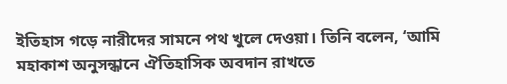ইতিহাস গড়ে নারীদের সামনে পথ খুলে দেওয়া। তিনি বলেন, ‘আমি মহাকাশ অনুসন্ধানে ঐতিহাসিক অবদান রাখতে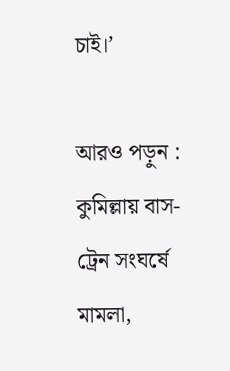চাই।’

আরও পড়ুন :  কুমিল্লায় বাস-ট্রেন সংঘর্ষে মামলা,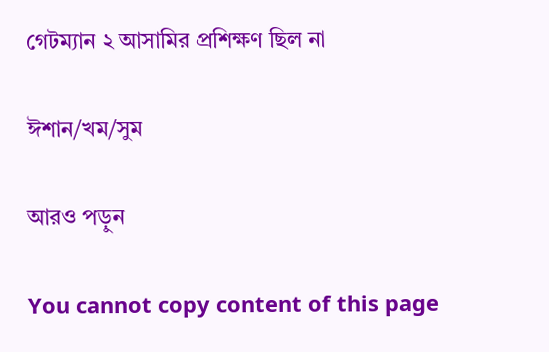গেটম্যান ২ আসামির প্রশিক্ষণ ছিল না

ঈশান/খম/সুম

আরও পড়ুন

You cannot copy content of this page